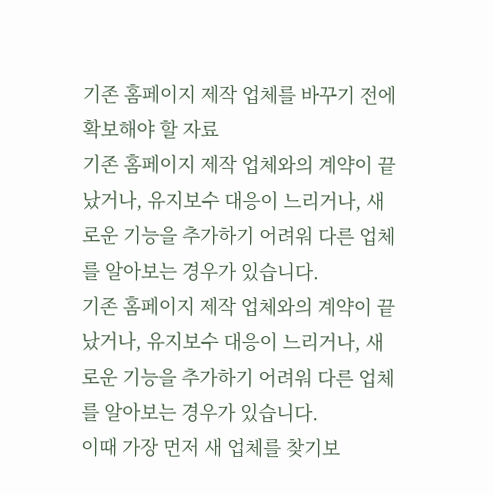기존 홈페이지 제작 업체를 바꾸기 전에 확보해야 할 자료
기존 홈페이지 제작 업체와의 계약이 끝났거나, 유지보수 대응이 느리거나, 새로운 기능을 추가하기 어려워 다른 업체를 알아보는 경우가 있습니다.
기존 홈페이지 제작 업체와의 계약이 끝났거나, 유지보수 대응이 느리거나, 새로운 기능을 추가하기 어려워 다른 업체를 알아보는 경우가 있습니다.
이때 가장 먼저 새 업체를 찾기보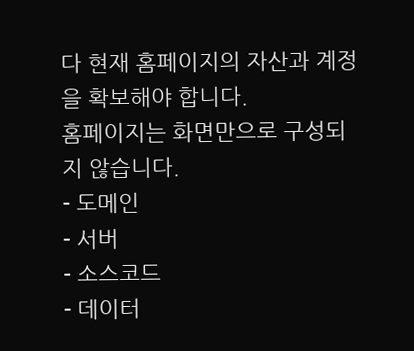다 현재 홈페이지의 자산과 계정을 확보해야 합니다.
홈페이지는 화면만으로 구성되지 않습니다.
- 도메인
- 서버
- 소스코드
- 데이터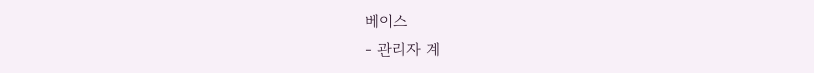베이스
- 관리자 계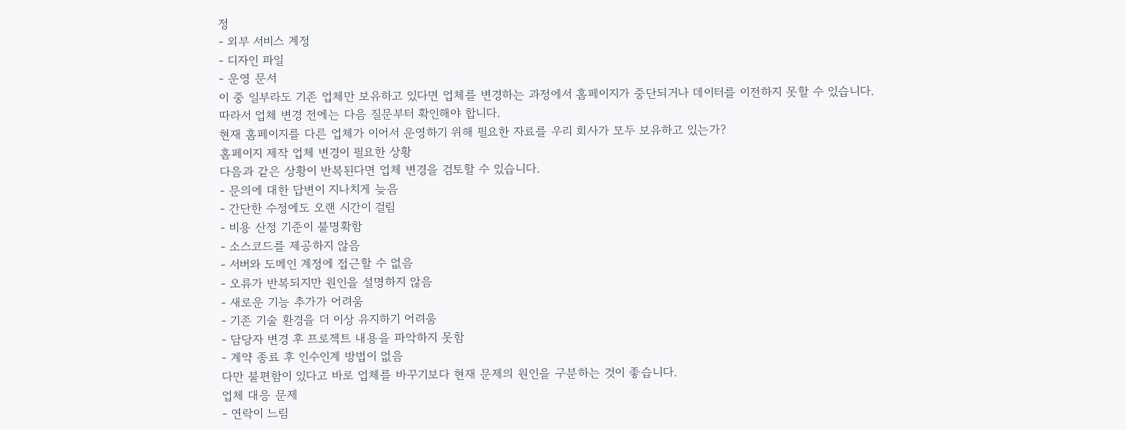정
- 외부 서비스 계정
- 디자인 파일
- 운영 문서
이 중 일부라도 기존 업체만 보유하고 있다면 업체를 변경하는 과정에서 홈페이지가 중단되거나 데이터를 이전하지 못할 수 있습니다.
따라서 업체 변경 전에는 다음 질문부터 확인해야 합니다.
현재 홈페이지를 다른 업체가 이어서 운영하기 위해 필요한 자료를 우리 회사가 모두 보유하고 있는가?
홈페이지 제작 업체 변경이 필요한 상황
다음과 같은 상황이 반복된다면 업체 변경을 검토할 수 있습니다.
- 문의에 대한 답변이 지나치게 늦음
- 간단한 수정에도 오랜 시간이 걸림
- 비용 산정 기준이 불명확함
- 소스코드를 제공하지 않음
- 서버와 도메인 계정에 접근할 수 없음
- 오류가 반복되지만 원인을 설명하지 않음
- 새로운 기능 추가가 어려움
- 기존 기술 환경을 더 이상 유지하기 어려움
- 담당자 변경 후 프로젝트 내용을 파악하지 못함
- 계약 종료 후 인수인계 방법이 없음
다만 불편함이 있다고 바로 업체를 바꾸기보다 현재 문제의 원인을 구분하는 것이 좋습니다.
업체 대응 문제
- 연락이 느림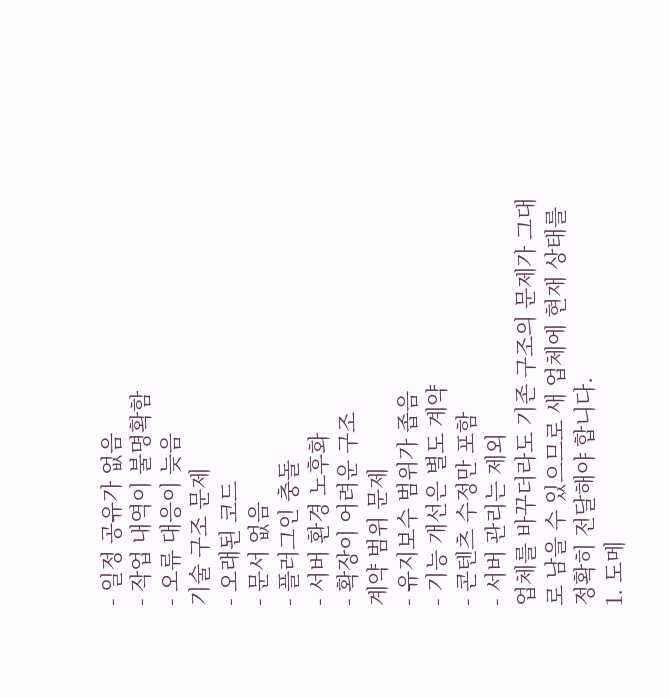- 일정 공유가 없음
- 작업 내역이 불명확함
- 오류 대응이 늦음
기술 구조 문제
- 오래된 코드
- 문서 없음
- 플러그인 충돌
- 서버 환경 노후화
- 확장이 어려운 구조
계약 범위 문제
- 유지보수 범위가 좁음
- 기능 개선은 별도 계약
- 콘텐츠 수정만 포함
- 서버 관리는 제외
업체를 바꾸더라도 기존 구조의 문제가 그대로 남을 수 있으므로 새 업체에 현재 상태를 정확히 전달해야 합니다.
1. 도메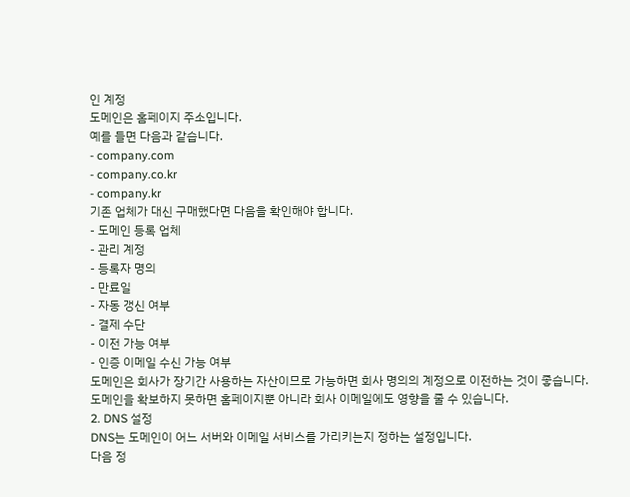인 계정
도메인은 홈페이지 주소입니다.
예를 들면 다음과 같습니다.
- company.com
- company.co.kr
- company.kr
기존 업체가 대신 구매했다면 다음을 확인해야 합니다.
- 도메인 등록 업체
- 관리 계정
- 등록자 명의
- 만료일
- 자동 갱신 여부
- 결제 수단
- 이전 가능 여부
- 인증 이메일 수신 가능 여부
도메인은 회사가 장기간 사용하는 자산이므로 가능하면 회사 명의의 계정으로 이전하는 것이 좋습니다.
도메인을 확보하지 못하면 홈페이지뿐 아니라 회사 이메일에도 영향을 줄 수 있습니다.
2. DNS 설정
DNS는 도메인이 어느 서버와 이메일 서비스를 가리키는지 정하는 설정입니다.
다음 정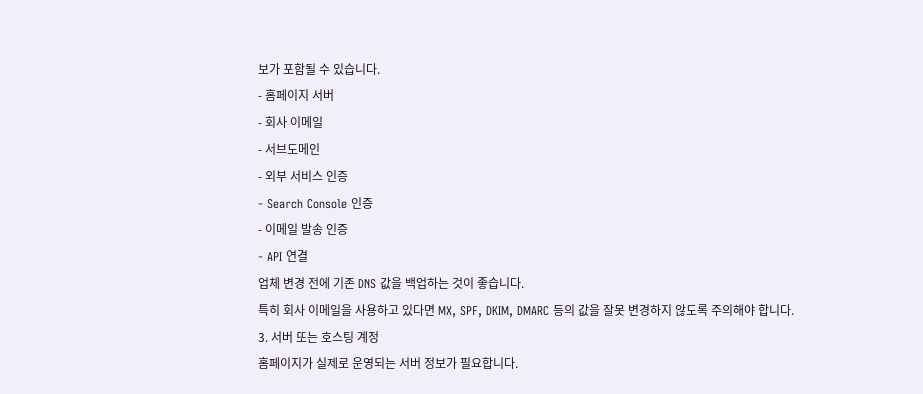보가 포함될 수 있습니다.
- 홈페이지 서버
- 회사 이메일
- 서브도메인
- 외부 서비스 인증
- Search Console 인증
- 이메일 발송 인증
- API 연결
업체 변경 전에 기존 DNS 값을 백업하는 것이 좋습니다.
특히 회사 이메일을 사용하고 있다면 MX, SPF, DKIM, DMARC 등의 값을 잘못 변경하지 않도록 주의해야 합니다.
3. 서버 또는 호스팅 계정
홈페이지가 실제로 운영되는 서버 정보가 필요합니다.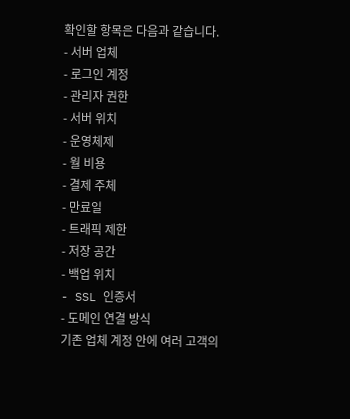확인할 항목은 다음과 같습니다.
- 서버 업체
- 로그인 계정
- 관리자 권한
- 서버 위치
- 운영체제
- 월 비용
- 결제 주체
- 만료일
- 트래픽 제한
- 저장 공간
- 백업 위치
- SSL 인증서
- 도메인 연결 방식
기존 업체 계정 안에 여러 고객의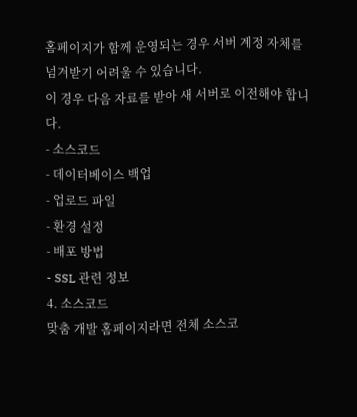홈페이지가 함께 운영되는 경우 서버 계정 자체를 넘겨받기 어려울 수 있습니다.
이 경우 다음 자료를 받아 새 서버로 이전해야 합니다.
- 소스코드
- 데이터베이스 백업
- 업로드 파일
- 환경 설정
- 배포 방법
- SSL 관련 정보
4. 소스코드
맞춤 개발 홈페이지라면 전체 소스코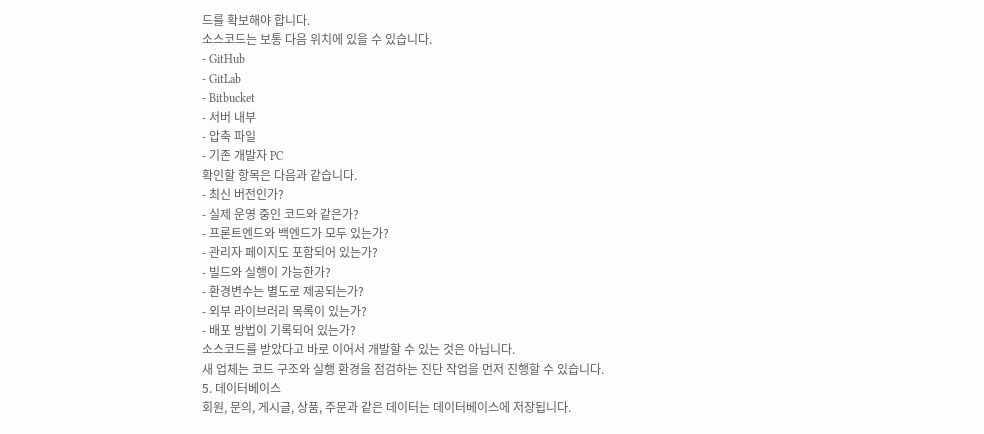드를 확보해야 합니다.
소스코드는 보통 다음 위치에 있을 수 있습니다.
- GitHub
- GitLab
- Bitbucket
- 서버 내부
- 압축 파일
- 기존 개발자 PC
확인할 항목은 다음과 같습니다.
- 최신 버전인가?
- 실제 운영 중인 코드와 같은가?
- 프론트엔드와 백엔드가 모두 있는가?
- 관리자 페이지도 포함되어 있는가?
- 빌드와 실행이 가능한가?
- 환경변수는 별도로 제공되는가?
- 외부 라이브러리 목록이 있는가?
- 배포 방법이 기록되어 있는가?
소스코드를 받았다고 바로 이어서 개발할 수 있는 것은 아닙니다.
새 업체는 코드 구조와 실행 환경을 점검하는 진단 작업을 먼저 진행할 수 있습니다.
5. 데이터베이스
회원, 문의, 게시글, 상품, 주문과 같은 데이터는 데이터베이스에 저장됩니다.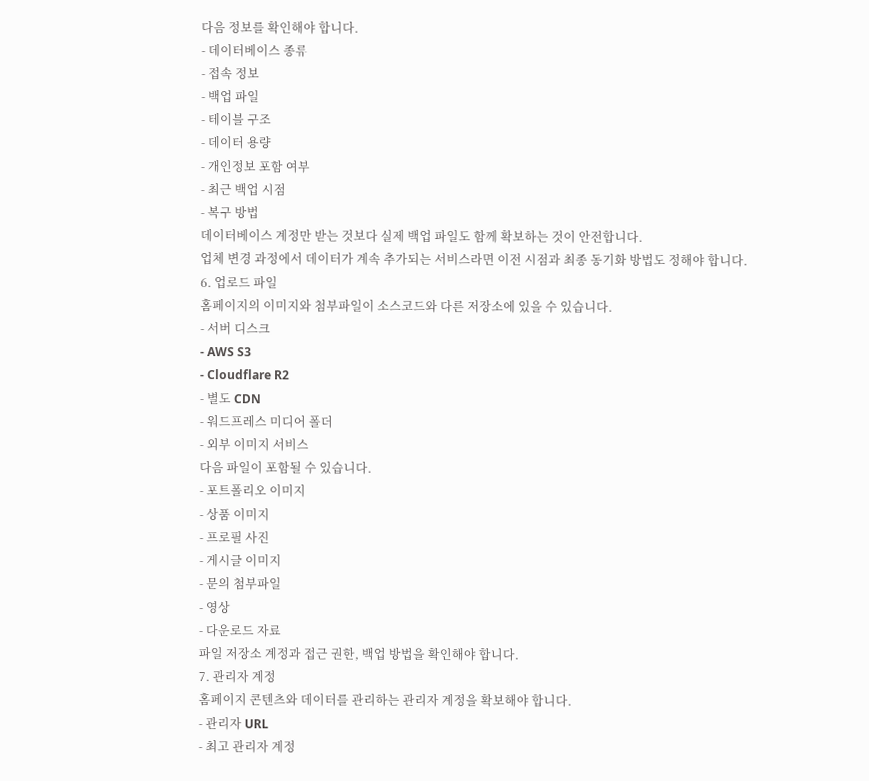다음 정보를 확인해야 합니다.
- 데이터베이스 종류
- 접속 정보
- 백업 파일
- 테이블 구조
- 데이터 용량
- 개인정보 포함 여부
- 최근 백업 시점
- 복구 방법
데이터베이스 계정만 받는 것보다 실제 백업 파일도 함께 확보하는 것이 안전합니다.
업체 변경 과정에서 데이터가 계속 추가되는 서비스라면 이전 시점과 최종 동기화 방법도 정해야 합니다.
6. 업로드 파일
홈페이지의 이미지와 첨부파일이 소스코드와 다른 저장소에 있을 수 있습니다.
- 서버 디스크
- AWS S3
- Cloudflare R2
- 별도 CDN
- 워드프레스 미디어 폴더
- 외부 이미지 서비스
다음 파일이 포함될 수 있습니다.
- 포트폴리오 이미지
- 상품 이미지
- 프로필 사진
- 게시글 이미지
- 문의 첨부파일
- 영상
- 다운로드 자료
파일 저장소 계정과 접근 권한, 백업 방법을 확인해야 합니다.
7. 관리자 계정
홈페이지 콘텐츠와 데이터를 관리하는 관리자 계정을 확보해야 합니다.
- 관리자 URL
- 최고 관리자 계정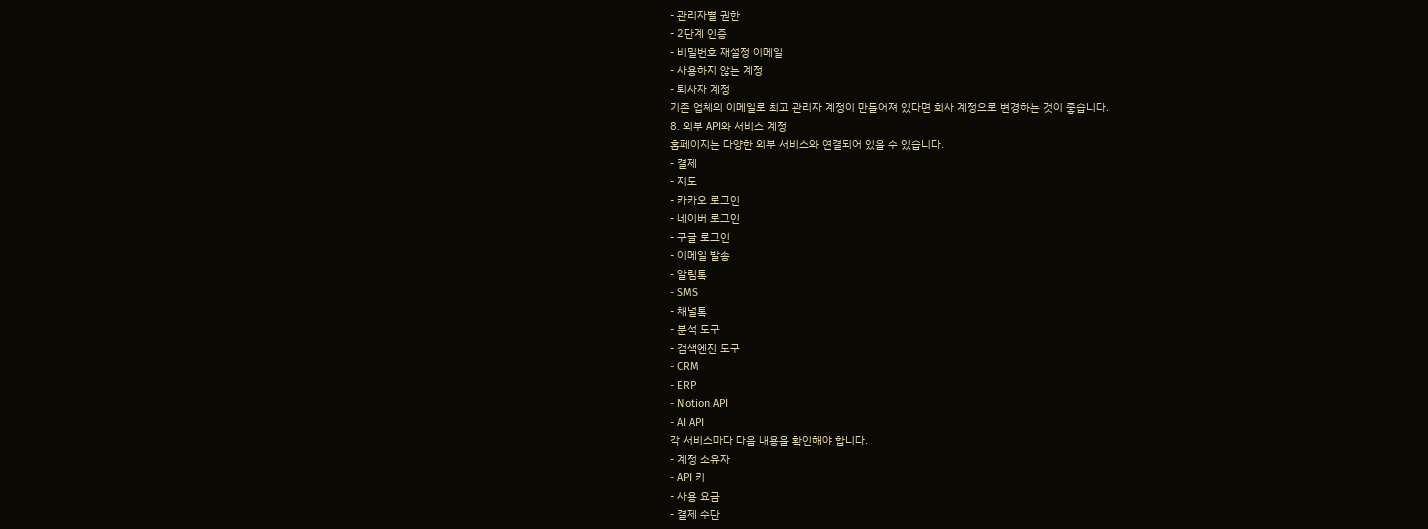- 관리자별 권한
- 2단계 인증
- 비밀번호 재설정 이메일
- 사용하지 않는 계정
- 퇴사자 계정
기존 업체의 이메일로 최고 관리자 계정이 만들어져 있다면 회사 계정으로 변경하는 것이 좋습니다.
8. 외부 API와 서비스 계정
홈페이지는 다양한 외부 서비스와 연결되어 있을 수 있습니다.
- 결제
- 지도
- 카카오 로그인
- 네이버 로그인
- 구글 로그인
- 이메일 발송
- 알림톡
- SMS
- 채널톡
- 분석 도구
- 검색엔진 도구
- CRM
- ERP
- Notion API
- AI API
각 서비스마다 다음 내용을 확인해야 합니다.
- 계정 소유자
- API 키
- 사용 요금
- 결제 수단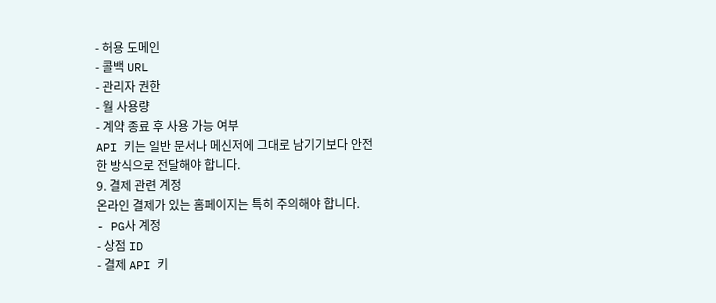- 허용 도메인
- 콜백 URL
- 관리자 권한
- 월 사용량
- 계약 종료 후 사용 가능 여부
API 키는 일반 문서나 메신저에 그대로 남기기보다 안전한 방식으로 전달해야 합니다.
9. 결제 관련 계정
온라인 결제가 있는 홈페이지는 특히 주의해야 합니다.
- PG사 계정
- 상점 ID
- 결제 API 키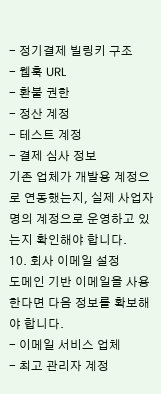- 정기결제 빌링키 구조
- 웹훅 URL
- 환불 권한
- 정산 계정
- 테스트 계정
- 결제 심사 정보
기존 업체가 개발용 계정으로 연동했는지, 실제 사업자 명의 계정으로 운영하고 있는지 확인해야 합니다.
10. 회사 이메일 설정
도메인 기반 이메일을 사용한다면 다음 정보를 확보해야 합니다.
- 이메일 서비스 업체
- 최고 관리자 계정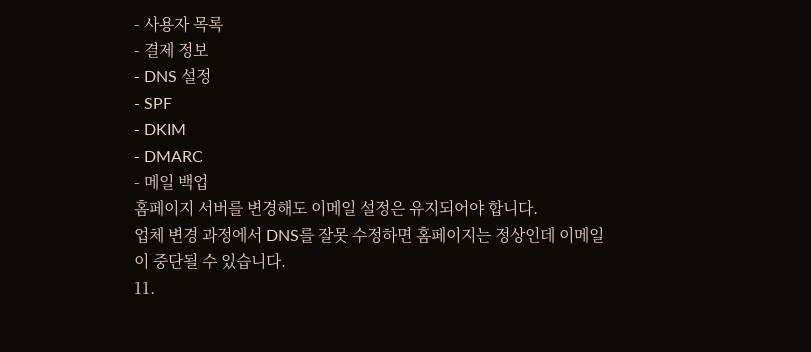- 사용자 목록
- 결제 정보
- DNS 설정
- SPF
- DKIM
- DMARC
- 메일 백업
홈페이지 서버를 변경해도 이메일 설정은 유지되어야 합니다.
업체 변경 과정에서 DNS를 잘못 수정하면 홈페이지는 정상인데 이메일이 중단될 수 있습니다.
11.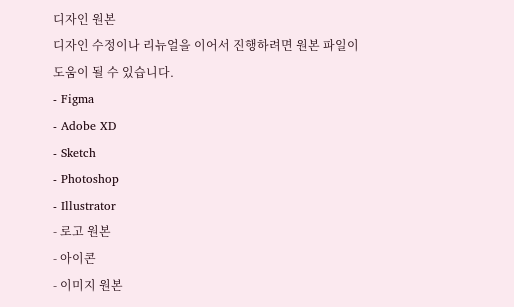디자인 원본
디자인 수정이나 리뉴얼을 이어서 진행하려면 원본 파일이 도움이 될 수 있습니다.
- Figma
- Adobe XD
- Sketch
- Photoshop
- Illustrator
- 로고 원본
- 아이콘
- 이미지 원본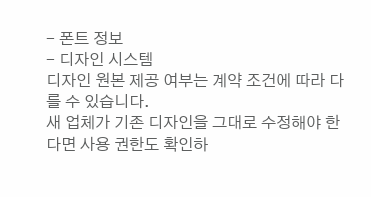- 폰트 정보
- 디자인 시스템
디자인 원본 제공 여부는 계약 조건에 따라 다를 수 있습니다.
새 업체가 기존 디자인을 그대로 수정해야 한다면 사용 권한도 확인하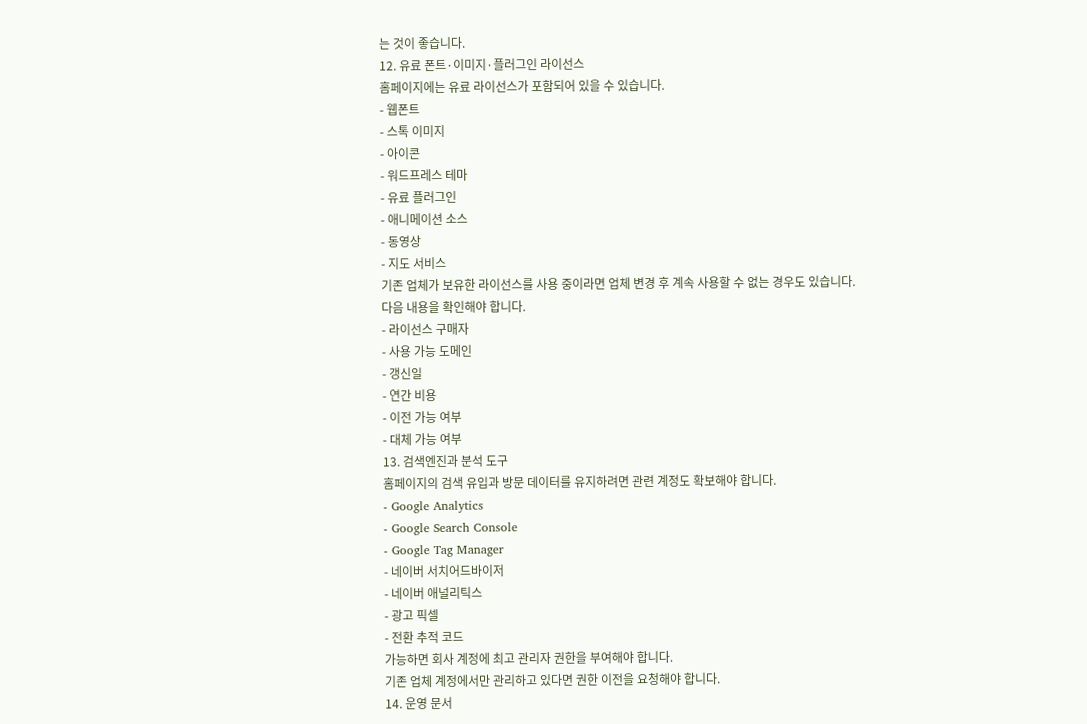는 것이 좋습니다.
12. 유료 폰트·이미지·플러그인 라이선스
홈페이지에는 유료 라이선스가 포함되어 있을 수 있습니다.
- 웹폰트
- 스톡 이미지
- 아이콘
- 워드프레스 테마
- 유료 플러그인
- 애니메이션 소스
- 동영상
- 지도 서비스
기존 업체가 보유한 라이선스를 사용 중이라면 업체 변경 후 계속 사용할 수 없는 경우도 있습니다.
다음 내용을 확인해야 합니다.
- 라이선스 구매자
- 사용 가능 도메인
- 갱신일
- 연간 비용
- 이전 가능 여부
- 대체 가능 여부
13. 검색엔진과 분석 도구
홈페이지의 검색 유입과 방문 데이터를 유지하려면 관련 계정도 확보해야 합니다.
- Google Analytics
- Google Search Console
- Google Tag Manager
- 네이버 서치어드바이저
- 네이버 애널리틱스
- 광고 픽셀
- 전환 추적 코드
가능하면 회사 계정에 최고 관리자 권한을 부여해야 합니다.
기존 업체 계정에서만 관리하고 있다면 권한 이전을 요청해야 합니다.
14. 운영 문서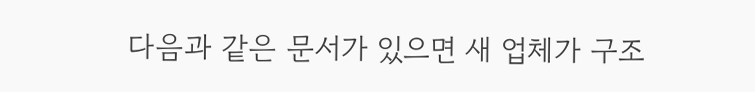다음과 같은 문서가 있으면 새 업체가 구조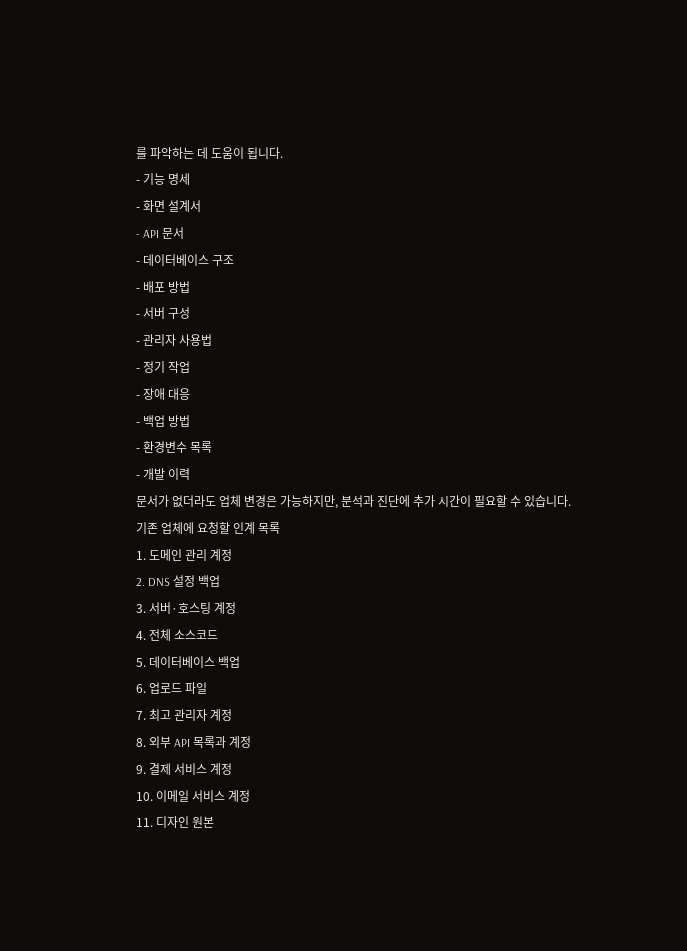를 파악하는 데 도움이 됩니다.
- 기능 명세
- 화면 설계서
- API 문서
- 데이터베이스 구조
- 배포 방법
- 서버 구성
- 관리자 사용법
- 정기 작업
- 장애 대응
- 백업 방법
- 환경변수 목록
- 개발 이력
문서가 없더라도 업체 변경은 가능하지만, 분석과 진단에 추가 시간이 필요할 수 있습니다.
기존 업체에 요청할 인계 목록
1. 도메인 관리 계정
2. DNS 설정 백업
3. 서버·호스팅 계정
4. 전체 소스코드
5. 데이터베이스 백업
6. 업로드 파일
7. 최고 관리자 계정
8. 외부 API 목록과 계정
9. 결제 서비스 계정
10. 이메일 서비스 계정
11. 디자인 원본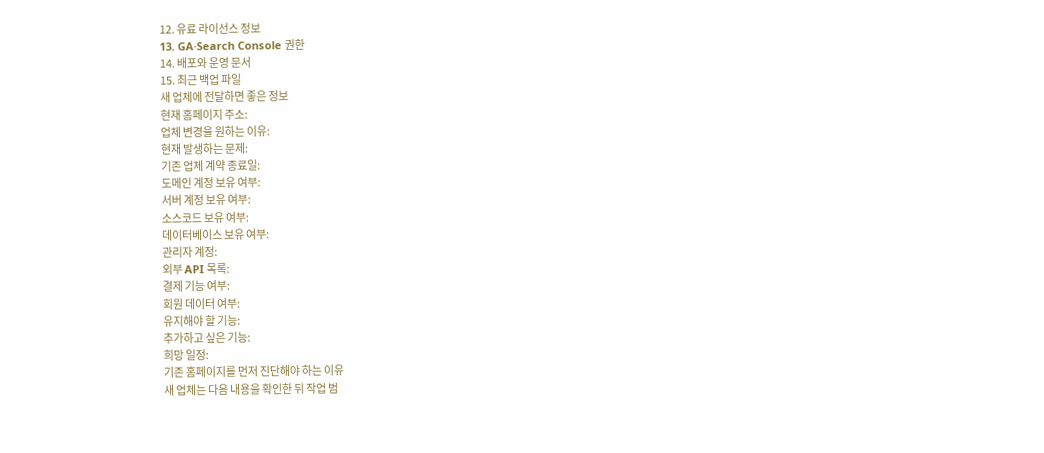12. 유료 라이선스 정보
13. GA·Search Console 권한
14. 배포와 운영 문서
15. 최근 백업 파일
새 업체에 전달하면 좋은 정보
현재 홈페이지 주소:
업체 변경을 원하는 이유:
현재 발생하는 문제:
기존 업체 계약 종료일:
도메인 계정 보유 여부:
서버 계정 보유 여부:
소스코드 보유 여부:
데이터베이스 보유 여부:
관리자 계정:
외부 API 목록:
결제 기능 여부:
회원 데이터 여부:
유지해야 할 기능:
추가하고 싶은 기능:
희망 일정:
기존 홈페이지를 먼저 진단해야 하는 이유
새 업체는 다음 내용을 확인한 뒤 작업 범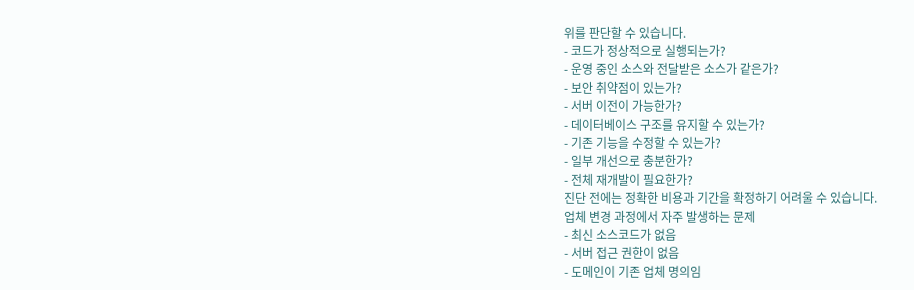위를 판단할 수 있습니다.
- 코드가 정상적으로 실행되는가?
- 운영 중인 소스와 전달받은 소스가 같은가?
- 보안 취약점이 있는가?
- 서버 이전이 가능한가?
- 데이터베이스 구조를 유지할 수 있는가?
- 기존 기능을 수정할 수 있는가?
- 일부 개선으로 충분한가?
- 전체 재개발이 필요한가?
진단 전에는 정확한 비용과 기간을 확정하기 어려울 수 있습니다.
업체 변경 과정에서 자주 발생하는 문제
- 최신 소스코드가 없음
- 서버 접근 권한이 없음
- 도메인이 기존 업체 명의임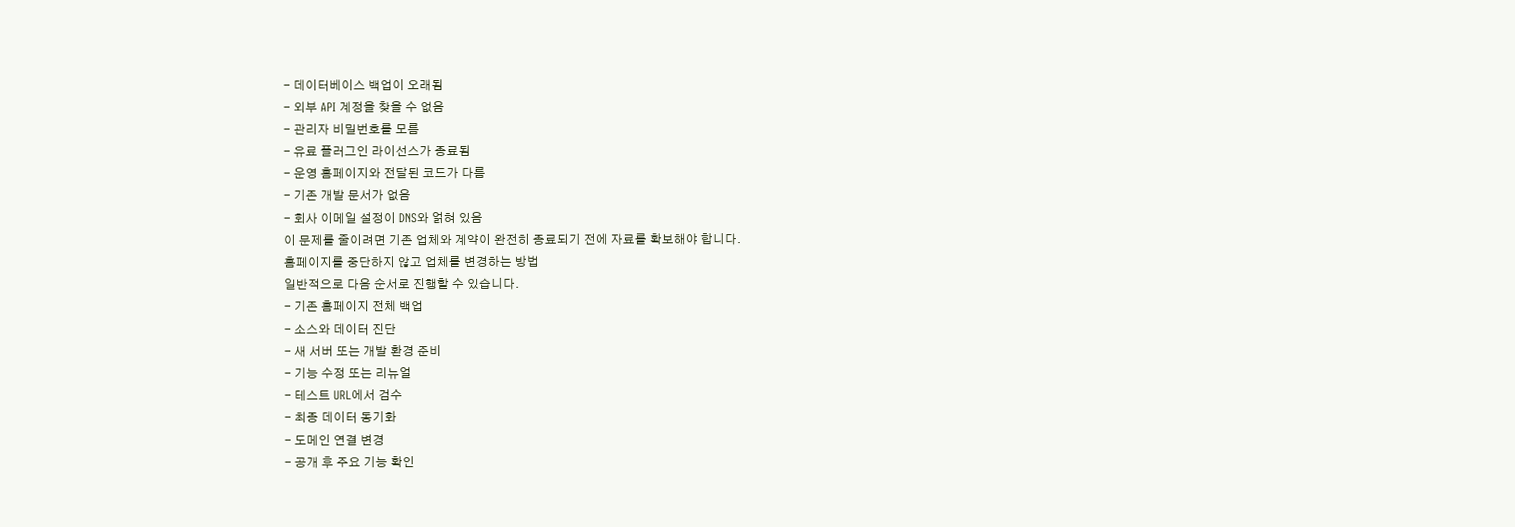- 데이터베이스 백업이 오래됨
- 외부 API 계정을 찾을 수 없음
- 관리자 비밀번호를 모름
- 유료 플러그인 라이선스가 종료됨
- 운영 홈페이지와 전달된 코드가 다름
- 기존 개발 문서가 없음
- 회사 이메일 설정이 DNS와 얽혀 있음
이 문제를 줄이려면 기존 업체와 계약이 완전히 종료되기 전에 자료를 확보해야 합니다.
홈페이지를 중단하지 않고 업체를 변경하는 방법
일반적으로 다음 순서로 진행할 수 있습니다.
- 기존 홈페이지 전체 백업
- 소스와 데이터 진단
- 새 서버 또는 개발 환경 준비
- 기능 수정 또는 리뉴얼
- 테스트 URL에서 검수
- 최종 데이터 동기화
- 도메인 연결 변경
- 공개 후 주요 기능 확인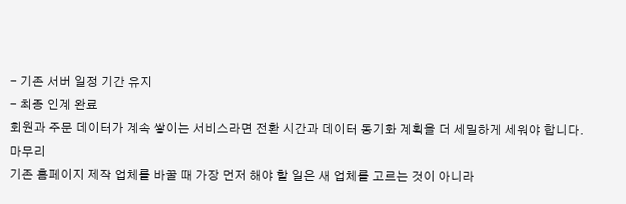- 기존 서버 일정 기간 유지
- 최종 인계 완료
회원과 주문 데이터가 계속 쌓이는 서비스라면 전환 시간과 데이터 동기화 계획을 더 세밀하게 세워야 합니다.
마무리
기존 홈페이지 제작 업체를 바꿀 때 가장 먼저 해야 할 일은 새 업체를 고르는 것이 아니라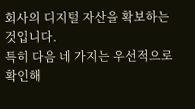회사의 디지털 자산을 확보하는 것입니다.
특히 다음 네 가지는 우선적으로 확인해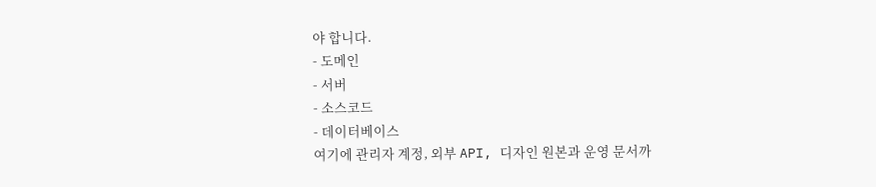야 합니다.
- 도메인
- 서버
- 소스코드
- 데이터베이스
여기에 관리자 계정, 외부 API, 디자인 원본과 운영 문서까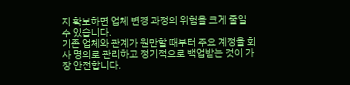지 확보하면 업체 변경 과정의 위험을 크게 줄일 수 있습니다.
기존 업체와 관계가 원만할 때부터 주요 계정을 회사 명의로 관리하고 정기적으로 백업받는 것이 가장 안전합니다.